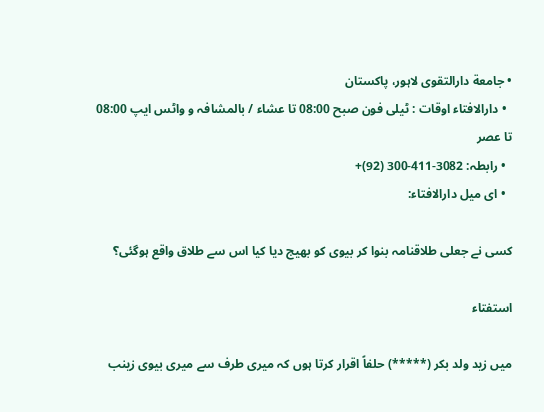• جامعة دارالتقوی لاہور، پاکستان
  • دارالافتاء اوقات : ٹیلی فون صبح 08:00 تا عشاء / بالمشافہ و واٹس ایپ 08:00 تا عصر
  • رابطہ: 3082-411-300 (92)+
  • ای میل دارالافتاء:

کسی نے جعلی طلاقنامہ بنوا کر بیوی کو بھیج دیا کیا اس سے طلاق واقع ہوگئی؟

استفتاء

میں زید ولد بکر (*****) حلفاً اقرار کرتا ہوں کہ میری طرف سے میری بیوی زینب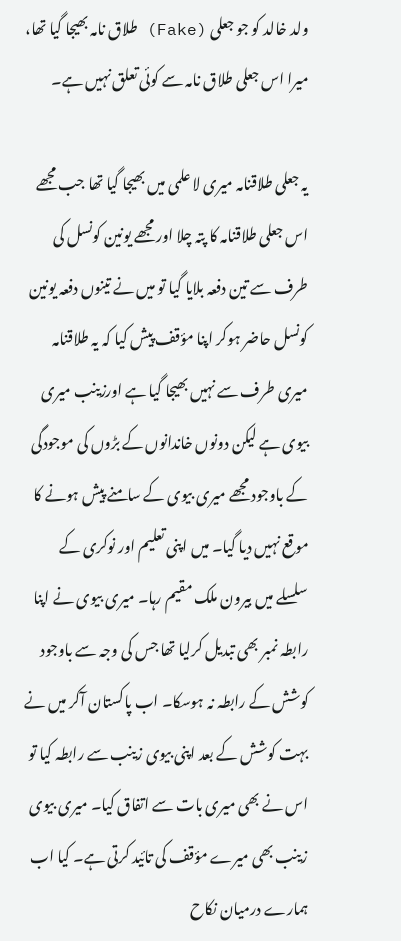ولد خالد کو جو جعلی (Fake) طلاق نامہ بھیجا گیا تھا، میرا اس جعلی طلاق نامہ سے کوئی تعلق نہیں ہے۔

یہ جعلی طلاقنامہ میری لا علمی میں بھیجا گیا تھا جب مجھے اس جعلی طلاقنامہ کا پتہ چلا اور مجھے یونین کونسل کی طرف سے تین دفعہ بلایا گیا تو میں نے تینوں دفعہ یونین کونسل حاضر ہوکر اپنا مؤقف پیش کیا کہ یہ طلاقنامہ میری طرف سے نہیں بھیجا گیا ہے اورزینب میری بیوی ہے لیکن دونوں خاندانوں کے بڑوں کی موجودگی کے باوجود مجھے میری بیوی کے سامنے پیش ہونے کا موقع نہیں دیا گیا۔ میں اپنی تعلیم اور نوکری کے سلسلے میں بیرون ملک مقیم رہا۔ میری بیوی نے اپنا رابطہ نمبر بھی تبدیل کرلیا تھا جس کی وجہ سے باوجود کوشش کے رابطہ نہ ہوسکا۔ اب پاکستان آکر میں نے بہت کوشش کے بعد اپنی بیوی زینب سے رابطہ کیا تو اس نے بھی میری بات سے اتفاق کیا۔ میری بیوی زینب بھی میرے مؤقف کی تائید کرتی ہے۔ کیا اب ہمارے درمیان نکاح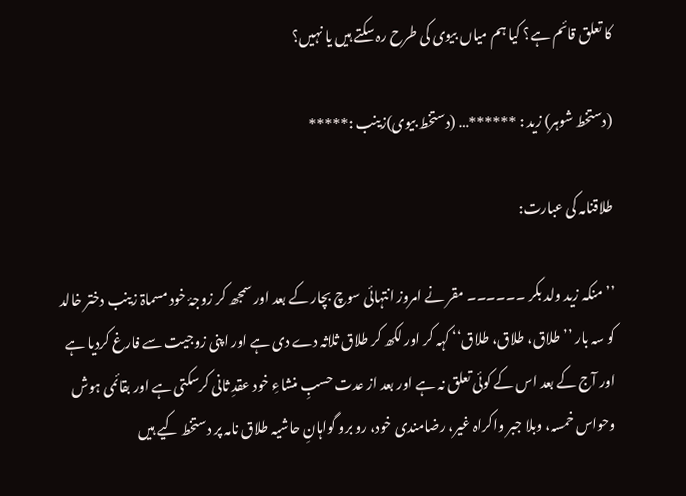کا تعلق قائم ہے؟ کیا ہم میاں بیوی کی طرح رہ سکتے ہیں یا نہیں؟

(دستخط شوہر) زید : ******… (دستخط بیوی)زینب :*****

طلاقنامہ کی عبارت:

’’منکہ زید ولد بکر ۔۔۔۔۔۔ مقر نے امروز انتہائی سوچ بچار کے بعد اور سمجھ کر زوجۂ خود مسماۃ زینب دختر خالد کو سہ بار ’’طلاق، طلاق، طلاق‘‘ کہہ کر اور لکھ کر طلاق ثلاثہ دے دی ہے اور اپنی زوجیت سے فارغ کردیا ہے اور آج کے بعد اس کے کوئی تعلق نہ ہے اور بعد از عدت حسبِ منشاءِ خود عقدِ ثانی کرسکتی ہے اور بقائمی ہوش وحواس خمسہ، وبلا جبر واکراہ غیر، رضامندی خود، رو برو گواہانِ حاشیہ طلاق نامہ پر دستخط کیے ہیں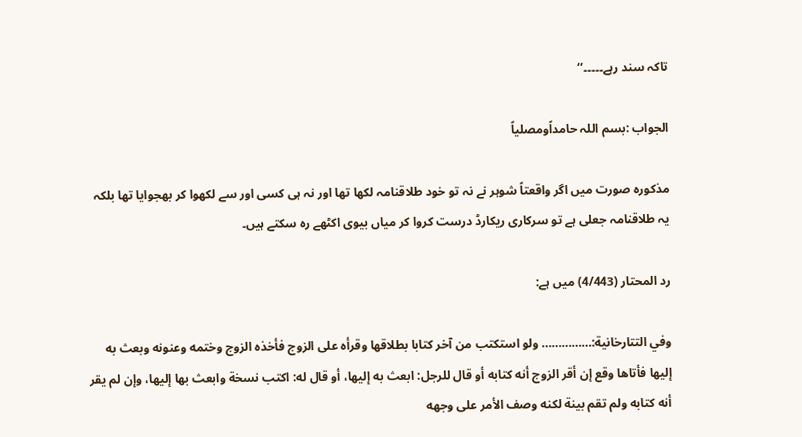تاکہ سند رہے۔۔۔۔۔‘‘

الجواب :بسم اللہ حامداًومصلیاً

مذکورہ صورت میں اگر واقعتاً شوہر نے نہ تو خود طلاقنامہ لکھا تھا اور نہ ہی کسی اور سے لکھوا کر بھجوایا تھا بلکہ یہ طلاقنامہ جعلی ہے تو سرکاری ریکارڈ درست کروا کر میاں بیوی اکٹھے رہ سکتے ہیں۔

رد المحتار (4/443) میں ہے:

وفي التتارخانية:…………… ولو استكتب من آخر كتابا بطلاقها وقرأه على الزوج فأخذه الزوج وختمه وعنونه وبعث به إليها فأتاها وقع إن أقر الزوج أنه كتابه أو قال للرجل: ابعث به إليها، أو قال له: اكتب نسخة وابعث بها إليها، وإن لم يقر أنه كتابه ولم تقم بينة لكنه وصف الأمر على وجهه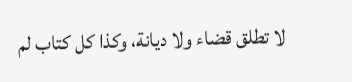لا تطلق قضاء ولا ديانة، وكذا كل كتاب لم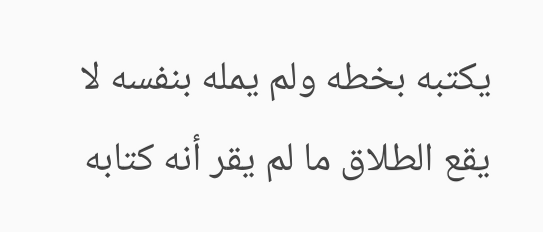يكتبه بخطه ولم يمله بنفسه لا يقع الطلاق ما لم يقر أنه كتابه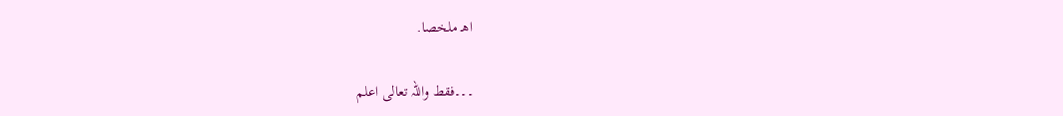اهـ ملخصا.

۔۔۔فقط واللہ تعالی اعلم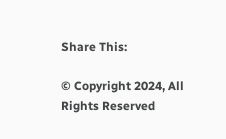Share This:

© Copyright 2024, All Rights Reserved